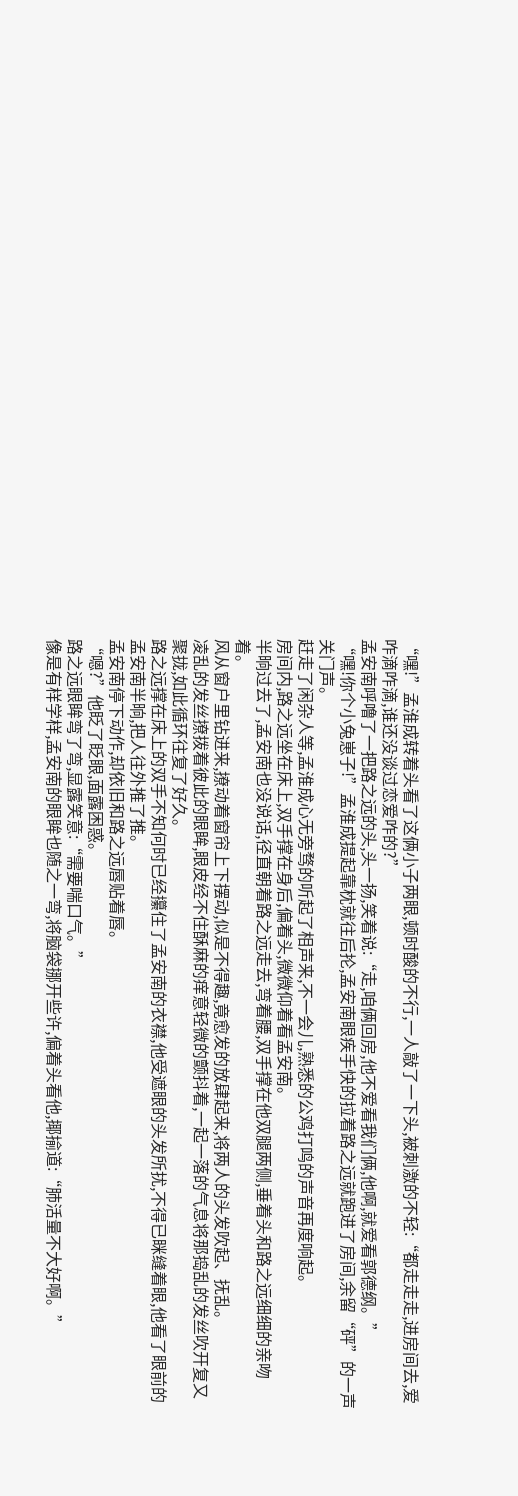“嘿!”孟淮成转着头看了这俩小子两眼,顿时酸的不行,一人敲了一下头,被刺激的不轻:“都走走走,进房间去,爱咋滴咋滴,谁还没谈过恋爱咋的?”
孟安南呼噜了一把路之远的头,头一扬,笑着说:“走,咱俩回房,他不爱看我们俩,他啊,就爱看郭德纲。”
“嘿!你个小兔崽子!”孟淮成提起靠枕就往后抡,孟安南眼疾手快的拉着路之远就跑进了房间,余留“砰”的一声关门声。
赶走了闲杂人等,孟淮成心无旁骛的听起了相声来,不一会儿,熟悉的公鸡打鸣的声音再度响起。
房间内,路之远坐在床上,双手撑在身后,偏着头,微微仰着看孟安南。
半晌过去了,孟安南也没说话,径直朝着路之远走去,弯着腰,双手撑在他双腿两侧,垂着头和路之远细细的亲吻着。
风从窗户里钻进来,撩动着窗帘上下摆动,似是不得趣,竟愈发的放肆起来,将两人的头发吹起、抚乱。
凌乱的发丝撩拨着彼此的眼眸,眼皮经不住酥麻的痒意轻微的颤抖着,一起一落的气息将那捣乱的发丝吹开复又聚拢,如此循环往复了好久。
路之远撑在床上的双手不知何时已经攥住了孟安南的衣襟,他受遮眼的头发所扰,不得已眯缝着眼,他看了眼前的孟安南半晌,把人往外推了推。
孟安南停下动作,却依旧和路之远唇贴着唇。
“嗯?”他眨了眨眼,面露困惑。
路之远眼眸弯了弯,显露笑意:“需要喘口气。”
像是有样学样,孟安南的眼眸也随之一弯,将脑袋挪开些许,偏着头看他,揶揄道:“肺活量不大好啊。”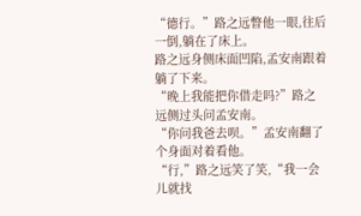“德行。”路之远瞥他一眼,往后一倒,躺在了床上。
路之远身侧床面凹陷,孟安南跟着躺了下来。
“晚上我能把你借走吗?”路之远侧过头问孟安南。
“你问我爸去呗。”孟安南翻了个身面对着看他。
“行,”路之远笑了笑,“我一会儿就找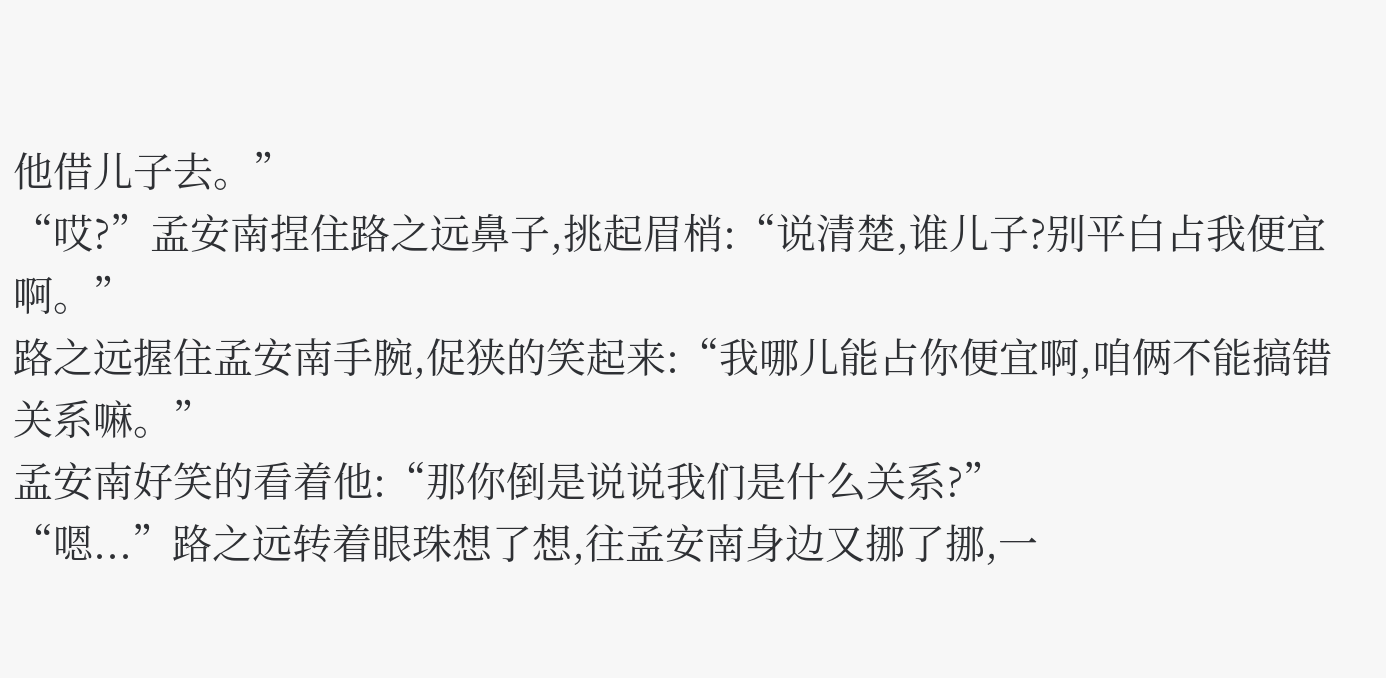他借儿子去。”
“哎?”孟安南捏住路之远鼻子,挑起眉梢:“说清楚,谁儿子?别平白占我便宜啊。”
路之远握住孟安南手腕,促狭的笑起来:“我哪儿能占你便宜啊,咱俩不能搞错关系嘛。”
孟安南好笑的看着他:“那你倒是说说我们是什么关系?”
“嗯...”路之远转着眼珠想了想,往孟安南身边又挪了挪,一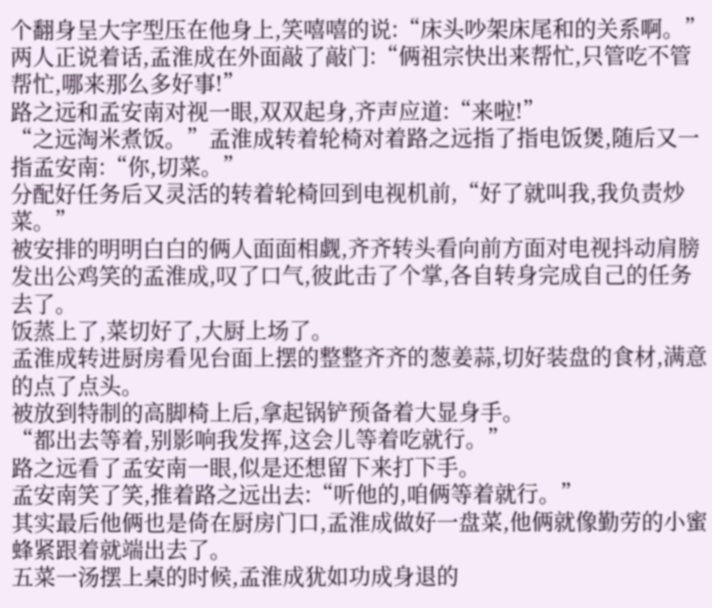个翻身呈大字型压在他身上,笑嘻嘻的说:“床头吵架床尾和的关系啊。”
两人正说着话,孟淮成在外面敲了敲门:“俩祖宗快出来帮忙,只管吃不管帮忙,哪来那么多好事!”
路之远和孟安南对视一眼,双双起身,齐声应道:“来啦!”
“之远淘米煮饭。”孟淮成转着轮椅对着路之远指了指电饭煲,随后又一指孟安南:“你,切菜。”
分配好任务后又灵活的转着轮椅回到电视机前,“好了就叫我,我负责炒菜。”
被安排的明明白白的俩人面面相觑,齐齐转头看向前方面对电视抖动肩膀发出公鸡笑的孟淮成,叹了口气,彼此击了个掌,各自转身完成自己的任务去了。
饭蒸上了,菜切好了,大厨上场了。
孟淮成转进厨房看见台面上摆的整整齐齐的葱姜蒜,切好装盘的食材,满意的点了点头。
被放到特制的高脚椅上后,拿起锅铲预备着大显身手。
“都出去等着,别影响我发挥,这会儿等着吃就行。”
路之远看了孟安南一眼,似是还想留下来打下手。
孟安南笑了笑,推着路之远出去:“听他的,咱俩等着就行。”
其实最后他俩也是倚在厨房门口,孟淮成做好一盘菜,他俩就像勤劳的小蜜蜂紧跟着就端出去了。
五菜一汤摆上桌的时候,孟淮成犹如功成身退的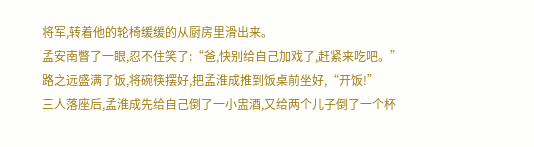将军,转着他的轮椅缓缓的从厨房里滑出来。
孟安南瞥了一眼,忍不住笑了:“爸,快别给自己加戏了,赶紧来吃吧。”
路之远盛满了饭,将碗筷摆好,把孟淮成推到饭桌前坐好,“开饭!”
三人落座后,孟淮成先给自己倒了一小盅酒,又给两个儿子倒了一个杯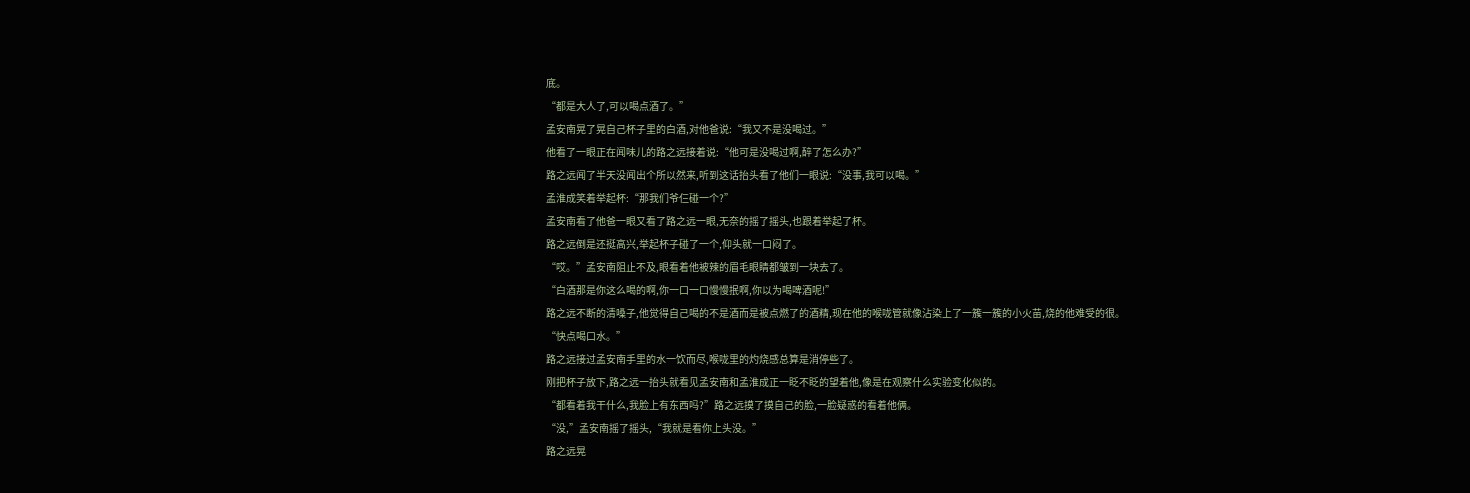底。
“都是大人了,可以喝点酒了。”
孟安南晃了晃自己杯子里的白酒,对他爸说:“我又不是没喝过。”
他看了一眼正在闻味儿的路之远接着说:“他可是没喝过啊,醉了怎么办?”
路之远闻了半天没闻出个所以然来,听到这话抬头看了他们一眼说:“没事,我可以喝。”
孟淮成笑着举起杯:“那我们爷仨碰一个?”
孟安南看了他爸一眼又看了路之远一眼,无奈的摇了摇头,也跟着举起了杯。
路之远倒是还挺高兴,举起杯子碰了一个,仰头就一口闷了。
“哎。”孟安南阻止不及,眼看着他被辣的眉毛眼睛都皱到一块去了。
“白酒那是你这么喝的啊,你一口一口慢慢抿啊,你以为喝啤酒呢!”
路之远不断的清嗓子,他觉得自己喝的不是酒而是被点燃了的酒精,现在他的喉咙管就像沾染上了一簇一簇的小火苗,烧的他难受的很。
“快点喝口水。”
路之远接过孟安南手里的水一饮而尽,喉咙里的灼烧感总算是消停些了。
刚把杯子放下,路之远一抬头就看见孟安南和孟淮成正一眨不眨的望着他,像是在观察什么实验变化似的。
“都看着我干什么,我脸上有东西吗?”路之远摸了摸自己的脸,一脸疑惑的看着他俩。
“没,”孟安南摇了摇头,“我就是看你上头没。”
路之远晃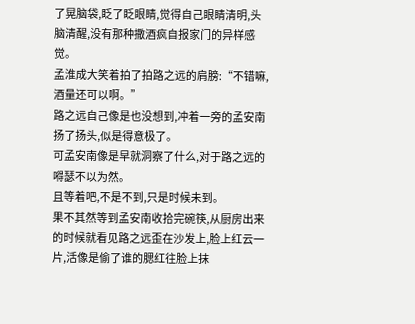了晃脑袋,眨了眨眼睛,觉得自己眼睛清明,头脑清醒,没有那种撒酒疯自报家门的异样感觉。
孟淮成大笑着拍了拍路之远的肩膀:“不错嘛,酒量还可以啊。”
路之远自己像是也没想到,冲着一旁的孟安南扬了扬头,似是得意极了。
可孟安南像是早就洞察了什么,对于路之远的嘚瑟不以为然。
且等着吧,不是不到,只是时候未到。
果不其然等到孟安南收拾完碗筷,从厨房出来的时候就看见路之远歪在沙发上,脸上红云一片,活像是偷了谁的腮红往脸上抹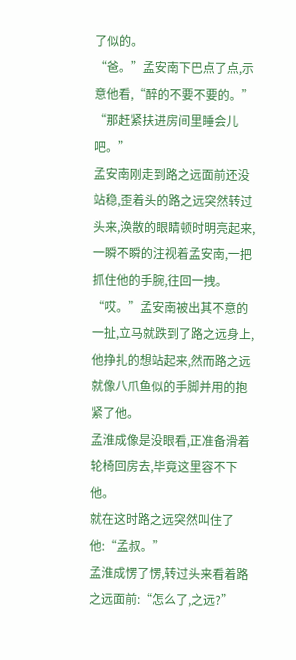了似的。
“爸。”孟安南下巴点了点,示意他看,“醉的不要不要的。”
“那赶紧扶进房间里睡会儿吧。”
孟安南刚走到路之远面前还没站稳,歪着头的路之远突然转过头来,涣散的眼睛顿时明亮起来,一瞬不瞬的注视着孟安南,一把抓住他的手腕,往回一拽。
“哎。”孟安南被出其不意的一扯,立马就跌到了路之远身上,他挣扎的想站起来,然而路之远就像八爪鱼似的手脚并用的抱紧了他。
孟淮成像是没眼看,正准备滑着轮椅回房去,毕竟这里容不下他。
就在这时路之远突然叫住了他:“孟叔。”
孟淮成愣了愣,转过头来看着路之远面前:“怎么了,之远?”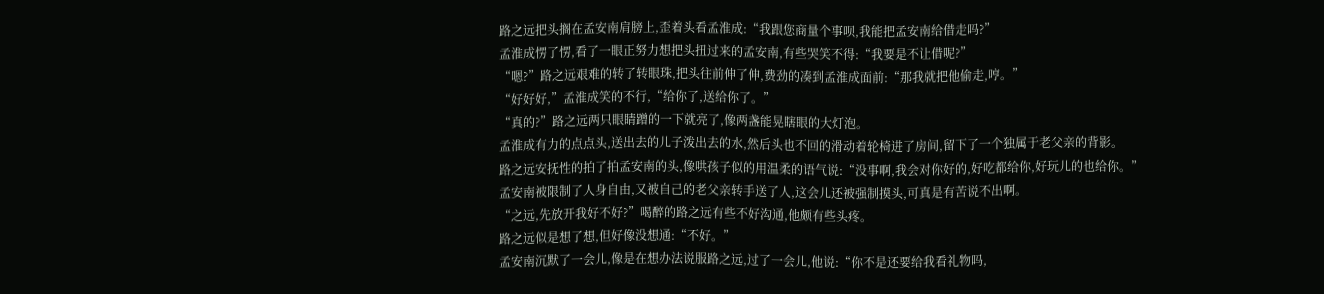路之远把头搁在孟安南肩膀上,歪着头看孟淮成:“我跟您商量个事呗,我能把孟安南给借走吗?”
孟淮成愣了愣,看了一眼正努力想把头扭过来的孟安南,有些哭笑不得:“我要是不让借呢?”
“嗯?”路之远艰难的转了转眼珠,把头往前伸了伸,费劲的凑到孟淮成面前:“那我就把他偷走,哼。”
“好好好,”孟淮成笑的不行,“给你了,送给你了。”
“真的?”路之远两只眼睛蹭的一下就亮了,像两盏能晃瞎眼的大灯泡。
孟淮成有力的点点头,送出去的儿子泼出去的水,然后头也不回的滑动着轮椅进了房间,留下了一个独属于老父亲的背影。
路之远安抚性的拍了拍孟安南的头,像哄孩子似的用温柔的语气说:“没事啊,我会对你好的,好吃都给你,好玩儿的也给你。”
孟安南被限制了人身自由,又被自己的老父亲转手送了人,这会儿还被强制摸头,可真是有苦说不出啊。
“之远,先放开我好不好?”喝醉的路之远有些不好沟通,他颇有些头疼。
路之远似是想了想,但好像没想通:“不好。”
孟安南沉默了一会儿,像是在想办法说服路之远,过了一会儿,他说:“你不是还要给我看礼物吗,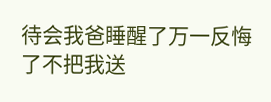待会我爸睡醒了万一反悔了不把我送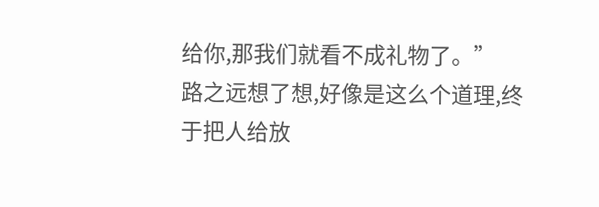给你,那我们就看不成礼物了。”
路之远想了想,好像是这么个道理,终于把人给放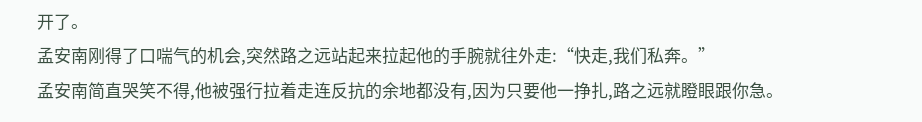开了。
孟安南刚得了口喘气的机会,突然路之远站起来拉起他的手腕就往外走:“快走,我们私奔。”
孟安南简直哭笑不得,他被强行拉着走连反抗的余地都没有,因为只要他一挣扎,路之远就瞪眼跟你急。